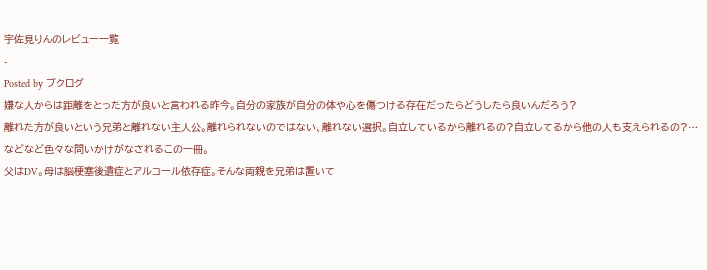宇佐見りんのレビュー一覧
-
Posted by ブクログ
嫌な人からは距離をとった方が良いと言われる昨今。自分の家族が自分の体や心を傷つける存在だったらどうしたら良いんだろう?
離れた方が良いという兄弟と離れない主人公。離れられないのではない、離れない選択。自立しているから離れるの?自立してるから他の人も支えられるの?…などなど色々な問いかけがなされるこの一冊。
父はDV。母は脳梗塞後遺症とアルコール依存症。そんな両親を兄弟は置いて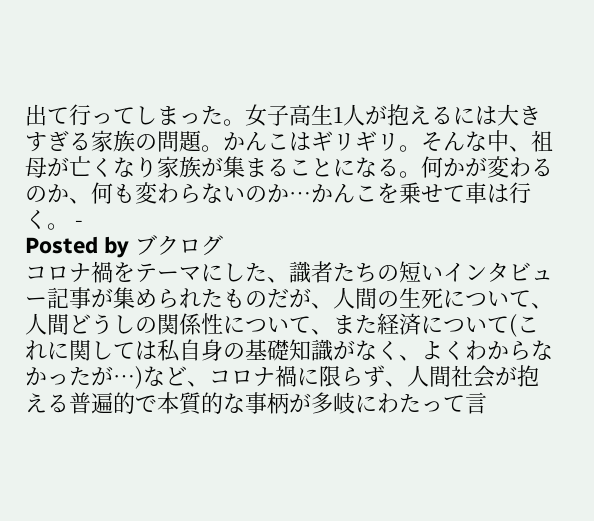出て行ってしまった。女子高生1人が抱えるには大きすぎる家族の問題。かんこはギリギリ。そんな中、祖母が亡くなり家族が集まることになる。何かが変わるのか、何も変わらないのか…かんこを乗せて車は行く。 -
Posted by ブクログ
コロナ禍をテーマにした、識者たちの短いインタビュー記事が集められたものだが、人間の生死について、人間どうしの関係性について、また経済について(これに関しては私自身の基礎知識がなく、よくわからなかったが…)など、コロナ禍に限らず、人間社会が抱える普遍的で本質的な事柄が多岐にわたって言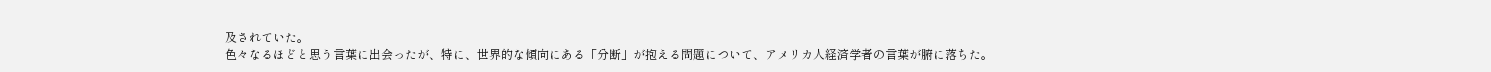及されていた。
色々なるほどと思う言葉に出会ったが、特に、世界的な傾向にある「分断」が抱える問題について、アメリカ人経済学者の言葉が腑に落ちた。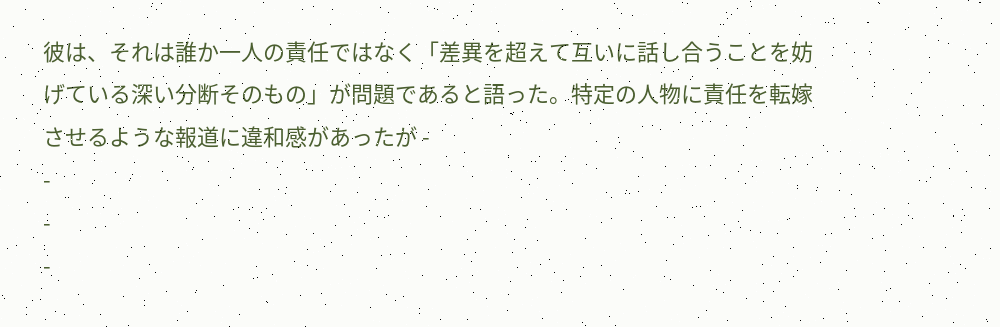彼は、それは誰か一人の責任ではなく「差異を超えて互いに話し合うことを妨げている深い分断そのもの」が問題であると語った。特定の人物に責任を転嫁させるような報道に違和感があったが -
-
-
-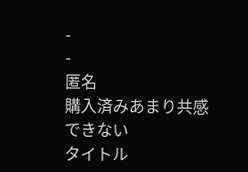-
-
匿名
購入済みあまり共感できない
タイトル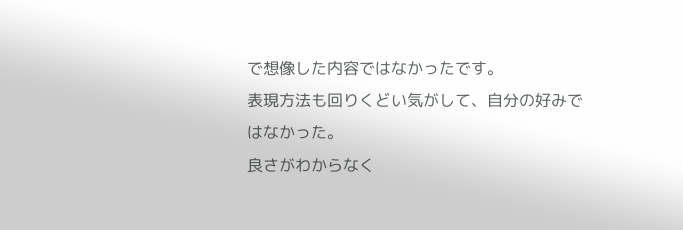で想像した内容ではなかったです。
表現方法も回りくどい気がして、自分の好みではなかった。
良さがわからなく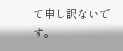て申し訳ないです。